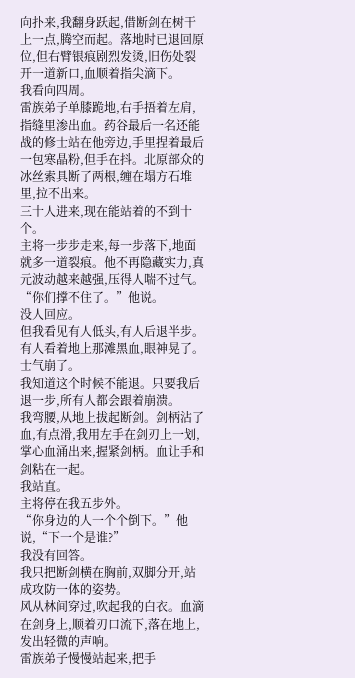向扑来,我翻身跃起,借断剑在树干上一点,腾空而起。落地时已退回原位,但右臂银痕剧烈发烫,旧伤处裂开一道新口,血顺着指尖滴下。
我看向四周。
雷族弟子单膝跪地,右手捂着左肩,指缝里渗出血。药谷最后一名还能战的修士站在他旁边,手里捏着最后一包寒晶粉,但手在抖。北原部众的冰丝索具断了两根,缠在塌方石堆里,拉不出来。
三十人进来,现在能站着的不到十个。
主将一步步走来,每一步落下,地面就多一道裂痕。他不再隐藏实力,真元波动越来越强,压得人喘不过气。
“你们撑不住了。”他说。
没人回应。
但我看见有人低头,有人后退半步。有人看着地上那滩黑血,眼神晃了。
士气崩了。
我知道这个时候不能退。只要我后退一步,所有人都会跟着崩溃。
我弯腰,从地上拔起断剑。剑柄沾了血,有点滑,我用左手在剑刃上一划,掌心血涌出来,握紧剑柄。血让手和剑粘在一起。
我站直。
主将停在我五步外。
“你身边的人一个个倒下。”他说,“下一个是谁?”
我没有回答。
我只把断剑横在胸前,双脚分开,站成攻防一体的姿势。
风从林间穿过,吹起我的白衣。血滴在剑身上,顺着刃口流下,落在地上,发出轻微的声响。
雷族弟子慢慢站起来,把手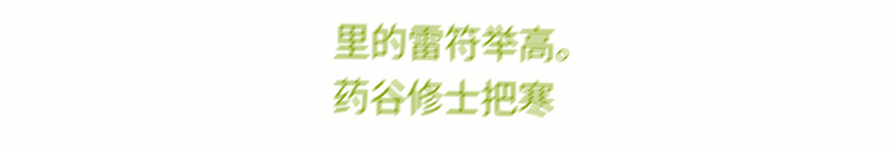里的雷符举高。
药谷修士把寒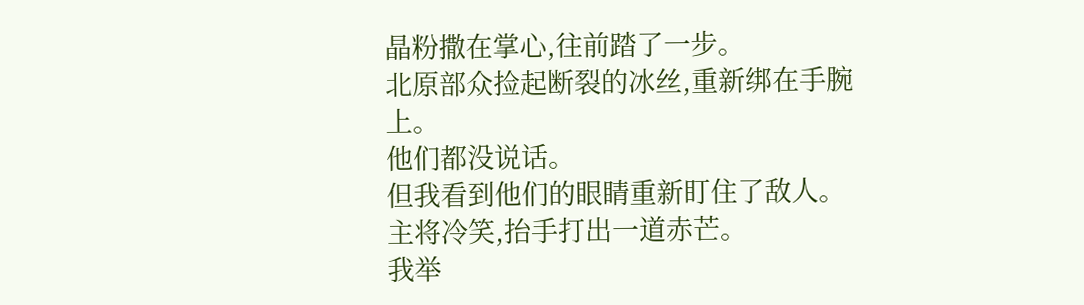晶粉撒在掌心,往前踏了一步。
北原部众捡起断裂的冰丝,重新绑在手腕上。
他们都没说话。
但我看到他们的眼睛重新盯住了敌人。
主将冷笑,抬手打出一道赤芒。
我举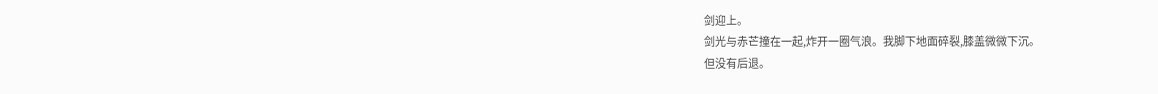剑迎上。
剑光与赤芒撞在一起,炸开一圈气浪。我脚下地面碎裂,膝盖微微下沉。
但没有后退。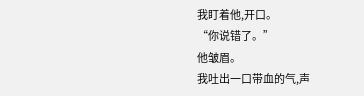我盯着他,开口。
“你说错了。”
他皱眉。
我吐出一口带血的气,声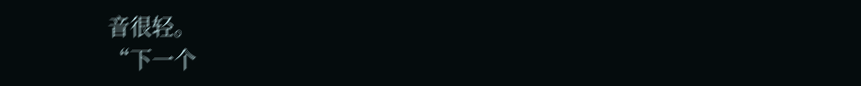音很轻。
“下一个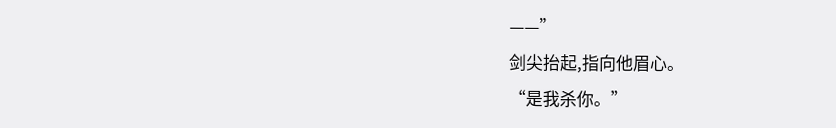——”
剑尖抬起,指向他眉心。
“是我杀你。”